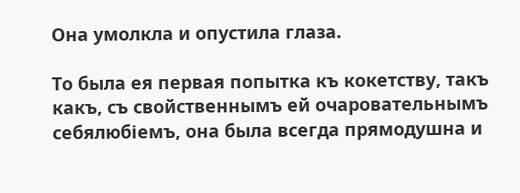Она умолкла и опустила глаза.

То была ея первая попытка къ кокетству, такъ какъ, съ свойственнымъ ей очаровательнымъ себялюбіемъ, она была всегда прямодушна и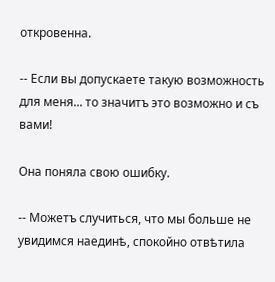откровенна.

-- Если вы допускаете такую возможность для меня... то значитъ это возможно и съ вами!

Она поняла свою ошибку.

-- Можетъ случиться, что мы больше не увидимся наединѣ, спокойно отвѣтила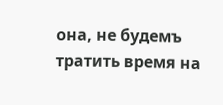она, не будемъ тратить время на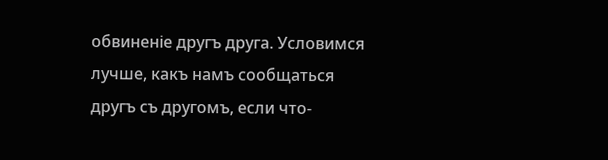обвиненіе другъ друга. Условимся лучше, какъ намъ сообщаться другъ съ другомъ, если что-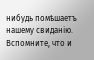нибудь помѣшаетъ нашему свиданію. Вспомните, что и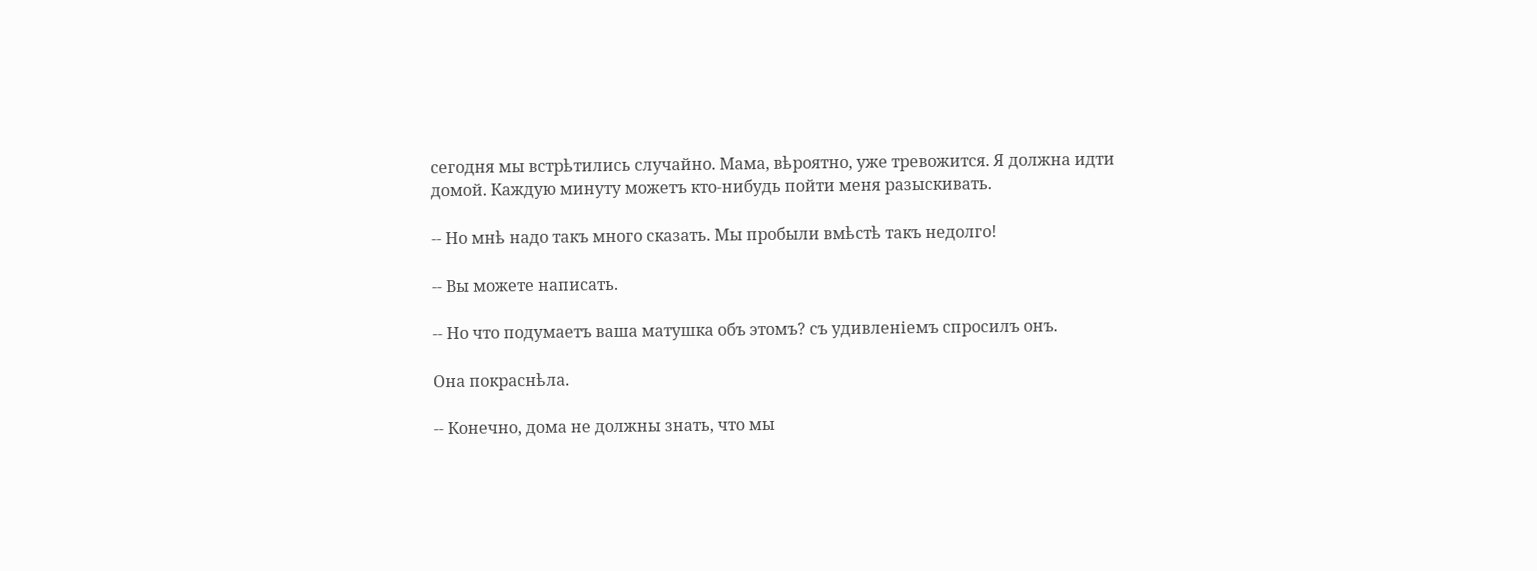сегодня мы встрѣтились случайно. Мама, вѣроятно, уже тревожится. Я должна идти домой. Каждую минуту можетъ кто-нибудь пойти меня разыскивать.

-- Но мнѣ надо такъ много сказать. Мы пробыли вмѣстѣ такъ недолго!

-- Вы можете написать.

-- Но что подумаетъ ваша матушка объ этомъ? съ удивленіемъ спросилъ онъ.

Она покраснѣла.

-- Конечно, дома не должны знать, что мы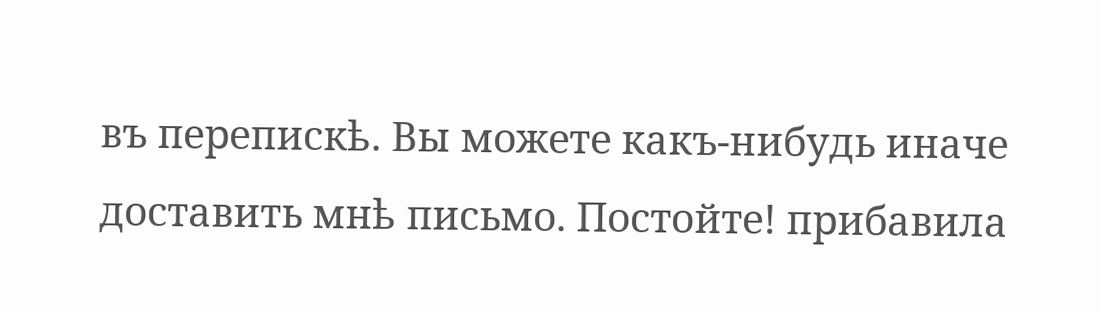въ перепискѣ. Вы можете какъ-нибудь иначе доставить мнѣ письмо. Постойте! прибавила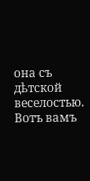она съ дѣтской веселостью. Вотъ вамъ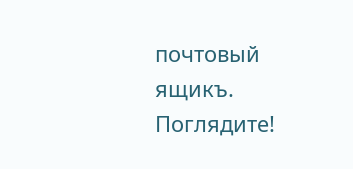почтовый ящикъ. Поглядите!